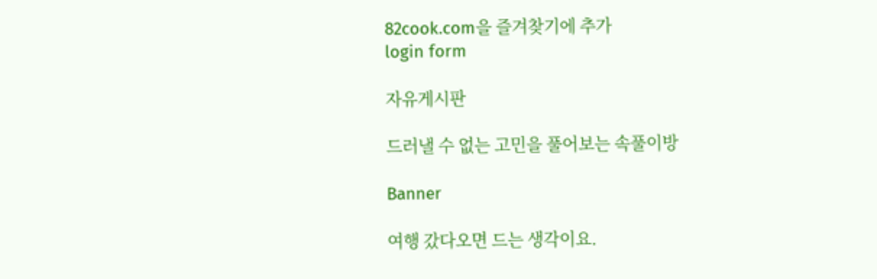82cook.com을 즐겨찾기에 추가
login form

자유게시판

드러낼 수 없는 고민을 풀어보는 속풀이방

Banner

여행 갔다오면 드는 생각이요.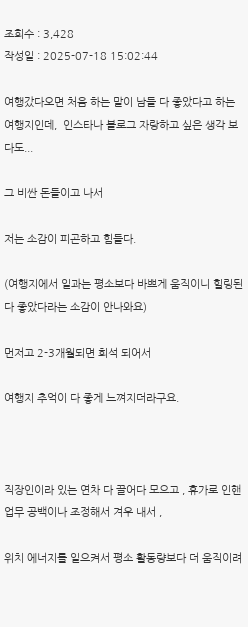조회수 : 3,428
작성일 : 2025-07-18 15:02:44

여행갔다오면 처음 하는 말이 남들 다 좋았다고 하는여행지인데,  인스타나 블로그 자랑하고 싶은 생각 보다도...

그 비싼 돈들이고 나서

저는 소감이 피곤하고 힘들다.

(여행지에서 일과는 평소보다 바쁘게 움직이니 힐링된다 좋았다라는 소감이 안나와요)

먼저고 2-3개월되면 희석 되어서

여행지 추억이 다 좋게 느껴지더라구요.



직장인이라 있는 연차 다 끌어다 모으고 , 휴가로 인핸 업무 공백이나 조정해서 겨우 내서 ,

위치 에너지를 일으켜서 평소 활동량보다 더 움직이려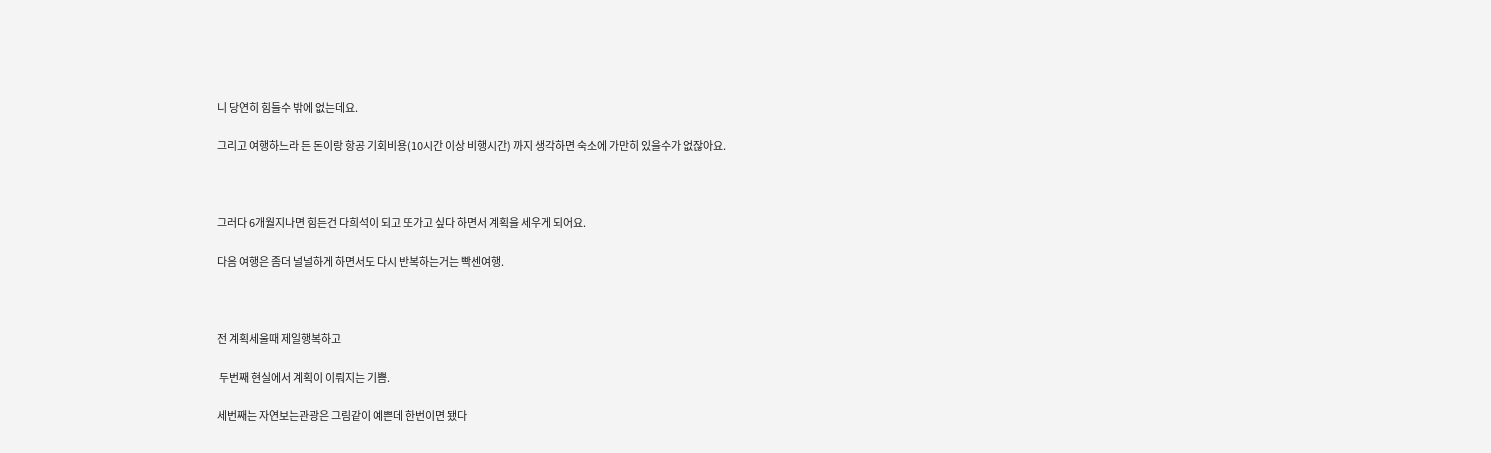니 당연히 힘들수 밖에 없는데요.

그리고 여행하느라 든 돈이랑 항공 기회비용(10시간 이상 비행시간) 까지 생각하면 숙소에 가만히 있을수가 없잖아요.



그러다 6개월지나면 힘든건 다희석이 되고 또가고 싶다 하면서 계획을 세우게 되어요.

다음 여행은 좀더 널널하게 하면서도 다시 반복하는거는 빡센여행.



전 계획세울때 제일행복하고

 두번째 현실에서 계획이 이뤄지는 기쁨.

세번째는 자연보는관광은 그림같이 예쁜데 한번이면 됐다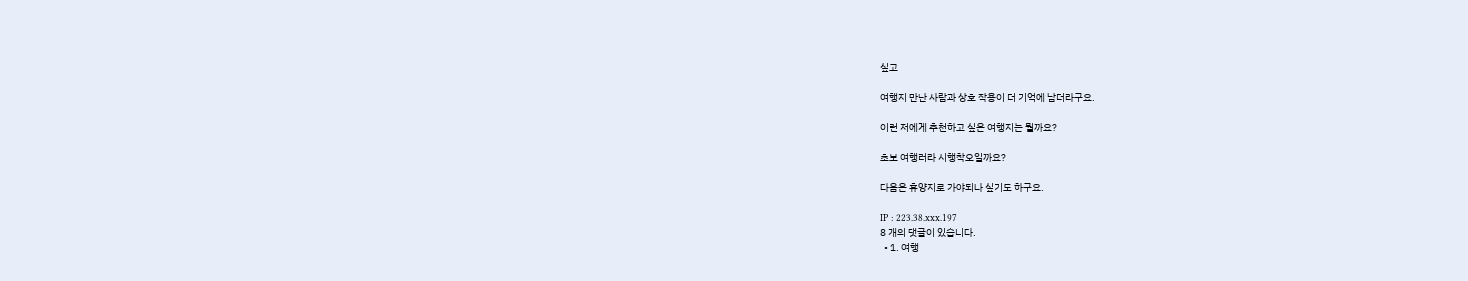싶고

여행지 만난 사람과 상호 작용이 더 기억에 남더라구요.

이런 저에게 추천하고 싶은 여행지는 뭘까요?

초보 여행러라 시행착오일까요?

다음은 휴양지로 가야되나 싶기도 하구요.

IP : 223.38.xxx.197
8 개의 댓글이 있습니다.
  • 1. 여행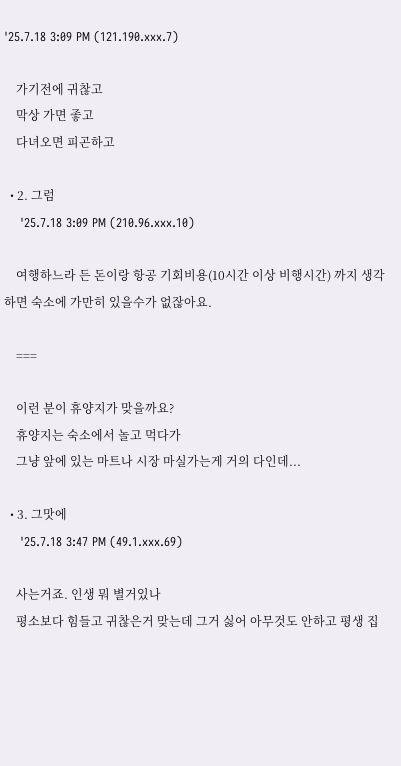'25.7.18 3:09 PM (121.190.xxx.7)

    가기전에 귀찮고
    막상 가면 좋고
    다녀오면 피곤하고

  • 2. 그럼
    '25.7.18 3:09 PM (210.96.xxx.10)

    여행하느라 든 돈이랑 항공 기회비용(10시간 이상 비행시간) 까지 생각하면 숙소에 가만히 있을수가 없잖아요.

    ===

    이런 분이 휴양지가 맞을까요?
    휴양지는 숙소에서 놀고 먹다가
    그냥 앞에 있는 마트나 시장 마실가는게 거의 다인데...

  • 3. 그맛에
    '25.7.18 3:47 PM (49.1.xxx.69)

    사는거죠. 인생 뭐 별거있나
    평소보다 힘들고 귀찮은거 맞는데 그거 싫어 아무것도 안하고 평생 집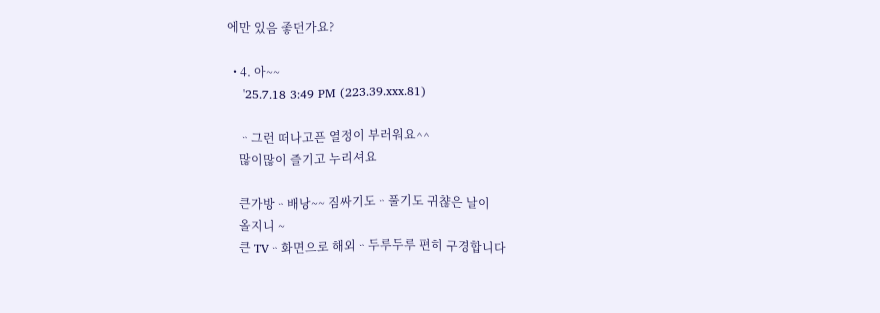에만 있음 좋던가요?

  • 4. 아~~
    '25.7.18 3:49 PM (223.39.xxx.81)

    ᆢ그런 떠나고픈 열정이 부러워요^^
    많이많이 즐기고 누리셔요

    큰가방ᆢ배낭~~ 짐싸기도ᆢ풀기도 귀챦은 날이
    올지니 ~
    큰 TVᆢ화면으로 해외ᆢ두루두루 편히 구경합니다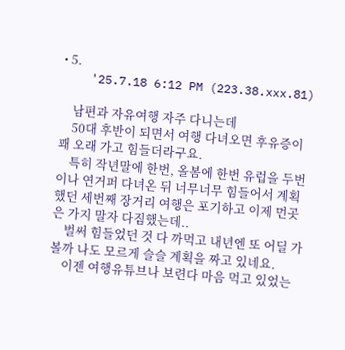• 5.
    '25.7.18 6:12 PM (223.38.xxx.81)

    남편과 자유여행 자주 다니는데
    50대 후반이 되면서 여행 다녀오면 후유증이 꽤 오래 가고 힘들더라구요.
    특히 작년말에 한번, 올봄에 한번 유럽을 두번이나 연거퍼 다녀온 뒤 너무너무 힘들어서 계획했던 세번째 장거리 여행은 포기하고 이제 먼곳은 가지 말자 다짐했는데..
    벌써 힘들었던 것 다 까먹고 내년엔 또 어딜 가볼까 나도 모르게 슬슬 계획을 짜고 있네요.
    이젠 여행유튜브나 보련다 마음 먹고 있었는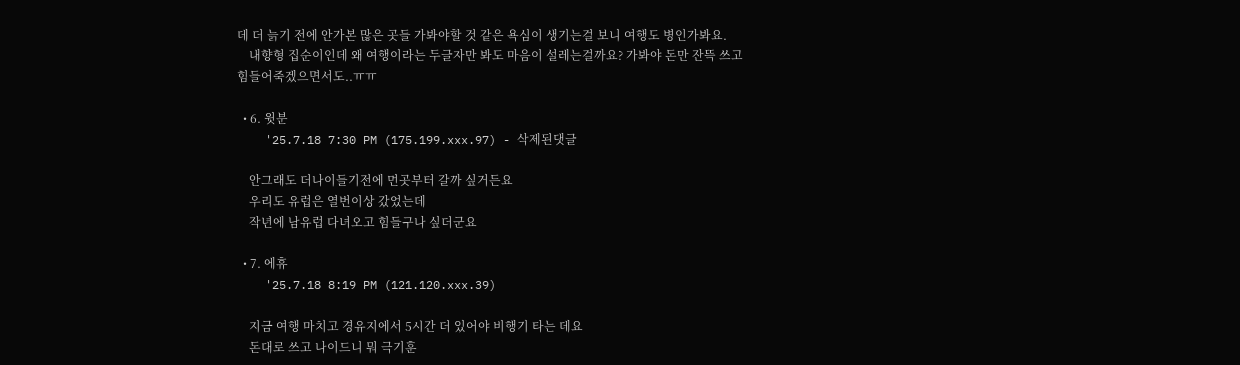데 더 늙기 전에 안가본 많은 곳들 가봐야할 것 같은 욕심이 생기는걸 보니 여행도 병인가봐요.
    내향형 집순이인데 왜 여행이라는 두글자만 봐도 마음이 설레는걸까요? 가봐야 돈만 잔뜩 쓰고 힘들어죽겠으면서도..ㅠㅠ

  • 6. 윗분
    '25.7.18 7:30 PM (175.199.xxx.97) - 삭제된댓글

    안그래도 더나이들기전에 먼곳부터 갈까 싶거든요
    우리도 유럽은 열번이상 갔었는데
    작년에 남유럽 다녀오고 힘들구나 싶더군요

  • 7. 에휴
    '25.7.18 8:19 PM (121.120.xxx.39)

    지금 여행 마치고 경유지에서 5시간 더 있어야 비행기 타는 데요
    돈대로 쓰고 나이드니 뭐 극기훈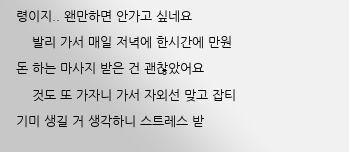령이지.. 왠만하면 안가고 싶네요
    발리 가서 매일 저녁에 한시간에 만원돈 하는 마사지 받은 건 괜찮았어요
    것도 또 가자니 가서 자외선 맞고 잡티 기미 생길 거 생각하니 스트레스 받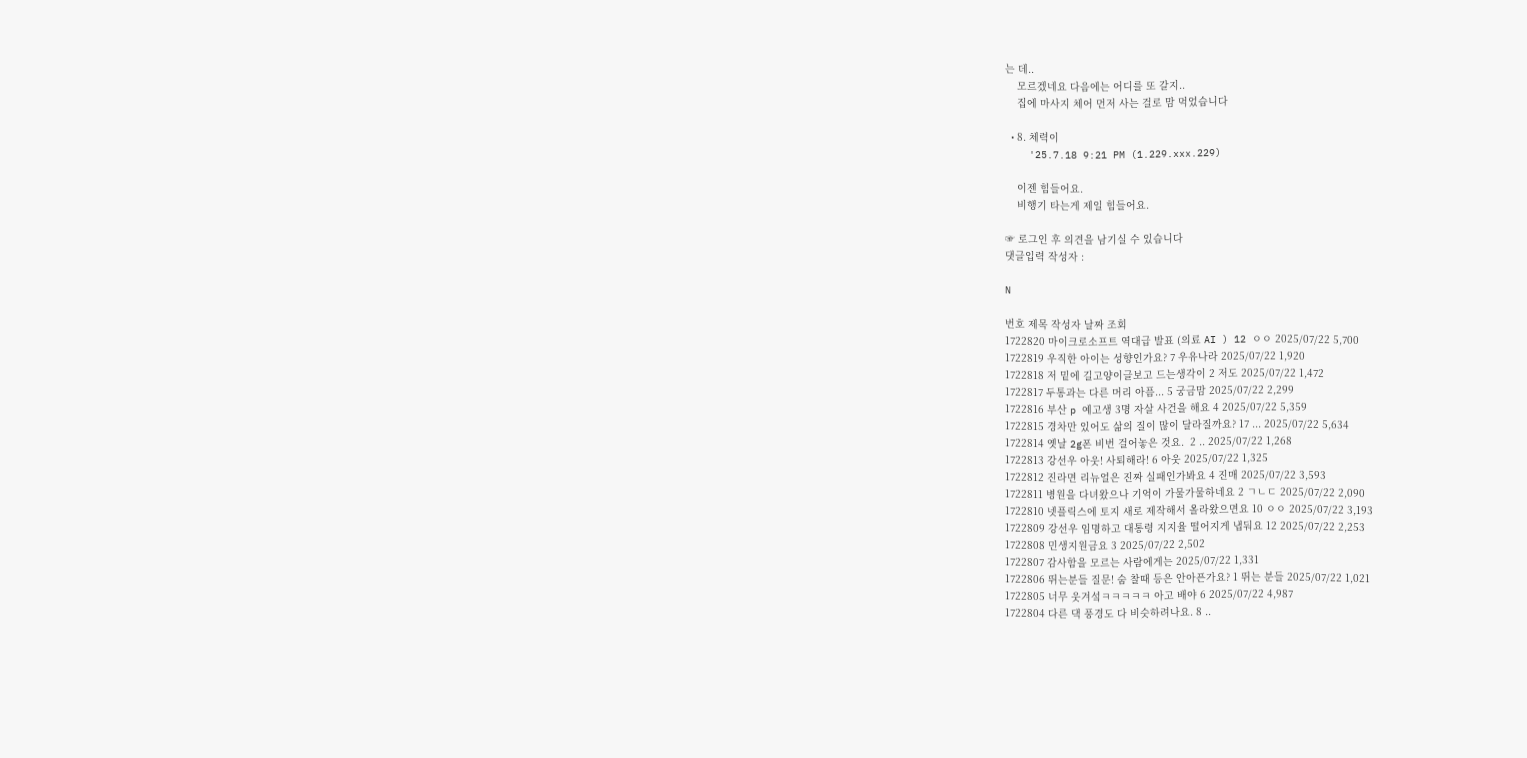는 데..
    모르겠네요 다음에는 어디를 또 갈지..
    집에 마사지 체어 먼저 사는 걸로 맘 먹었습니다

  • 8. 체력이
    '25.7.18 9:21 PM (1.229.xxx.229)

    이젠 힘들어요.
    비행기 타는게 제일 힘들어요.

☞ 로그인 후 의견을 남기실 수 있습니다
댓글입력 작성자 :

N

번호 제목 작성자 날짜 조회
1722820 마이크로소프트 역대급 발표 (의료 AI ) 12 ㅇㅇ 2025/07/22 5,700
1722819 우직한 아이는 성향인가요? 7 우유나라 2025/07/22 1,920
1722818 저 밑에 길고양이글보고 드는생각이 2 저도 2025/07/22 1,472
1722817 두통과는 다른 머리 아픔... 5 궁금맘 2025/07/22 2,299
1722816 부산 p 예고생 3명 자살 사건을 해요 4 2025/07/22 5,359
1722815 경차만 있어도 삶의 질이 많이 달라질까요? 17 ... 2025/07/22 5,634
1722814 옛날 2g폰 비번 걸어놓은 것요.  2 .. 2025/07/22 1,268
1722813 강선우 아웃! 사퇴해라! 6 아웃 2025/07/22 1,325
1722812 진라면 리뉴얼은 진짜 실패인가봐요 4 진매 2025/07/22 3,593
1722811 병원을 다녀왔으나 기억이 가물가물하네요 2 ㄱㄴㄷ 2025/07/22 2,090
1722810 넷플릭스에 토지 새로 제작해서 올라왔으면요 10 ㅇㅇ 2025/07/22 3,193
1722809 강선우 임명하고 대통령 지지율 떨어지게 냅둬요 12 2025/07/22 2,253
1722808 민생지원금요 3 2025/07/22 2,502
1722807 감사함을 모르는 사람에게는 2025/07/22 1,331
1722806 뛰는분들 질문! 숨 찰때 등은 안아픈가요? 1 뛰는 분들 2025/07/22 1,021
1722805 너무 웃겨섴ㅋㅋㅋㅋㅋ 아고 배야 6 2025/07/22 4,987
1722804 다른 댁 풍경도 다 비슷하려나요. 8 ..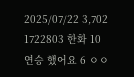2025/07/22 3,702
1722803 한화 10연승 했어요 6 ㅇㅇ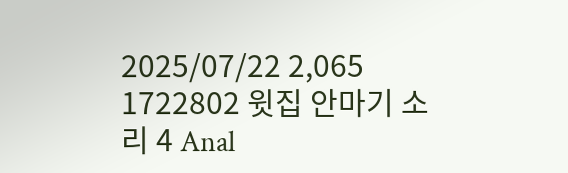2025/07/22 2,065
1722802 윗집 안마기 소리 4 Anal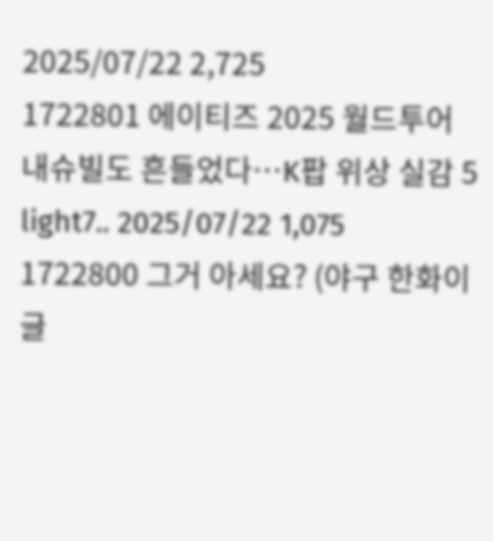2025/07/22 2,725
1722801 에이티즈 2025 월드투어 내슈빌도 흔들었다…K팝 위상 실감 5 light7.. 2025/07/22 1,075
1722800 그거 아세요? (야구 한화이글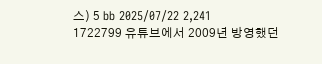스) 5 bb 2025/07/22 2,241
1722799 유튜브에서 2009년 방영했던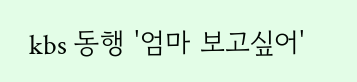kbs 동행 '엄마 보고싶어'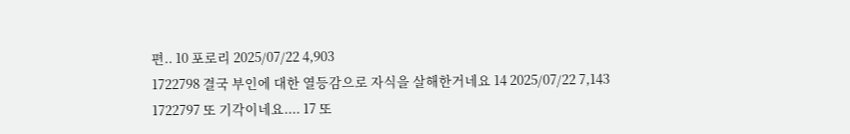편.. 10 포로리 2025/07/22 4,903
1722798 결국 부인에 대한 열등감으로 자식을 살해한거네요 14 2025/07/22 7,143
1722797 또 기각이네요.... 17 또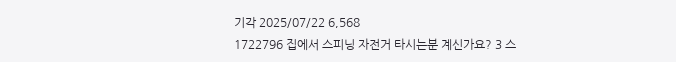기각 2025/07/22 6,568
1722796 집에서 스피닝 자전거 타시는분 계신가요? 3 스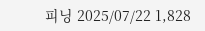피닝 2025/07/22 1,828